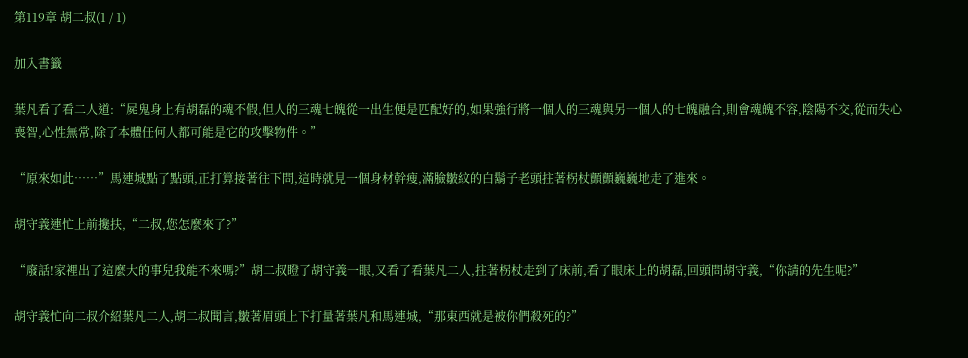第119章 胡二叔(1 / 1)

加入書籤

葉凡看了看二人道:“屍鬼身上有胡磊的魂不假,但人的三魂七魄從一出生便是匹配好的,如果強行將一個人的三魂與另一個人的七魄融合,則會魂魄不容,陰陽不交,從而失心喪智,心性無常,除了本體任何人都可能是它的攻擊物件。”

“原來如此……”馬連城點了點頭,正打算接著往下問,這時就見一個身材幹瘦,滿臉皺紋的白鬍子老頭拄著柺杖顫顫巍巍地走了進來。

胡守義連忙上前攙扶,“二叔,您怎麼來了?”

“廢話!家裡出了這麼大的事兒我能不來嗎?”胡二叔瞪了胡守義一眼,又看了看葉凡二人,拄著柺杖走到了床前,看了眼床上的胡磊,回頭問胡守義,“你請的先生呢?”

胡守義忙向二叔介紹葉凡二人,胡二叔聞言,皺著眉頭上下打量著葉凡和馬連城,“那東西就是被你們殺死的?”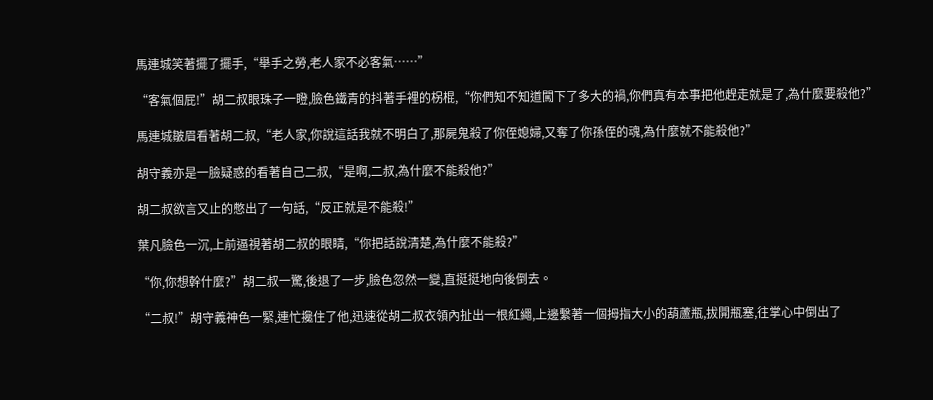馬連城笑著擺了擺手,“舉手之勞,老人家不必客氣……”

“客氣個屁!”胡二叔眼珠子一瞪,臉色鐵青的抖著手裡的柺棍,“你們知不知道闖下了多大的禍,你們真有本事把他趕走就是了,為什麼要殺他?”

馬連城皺眉看著胡二叔,“老人家,你說這話我就不明白了,那屍鬼殺了你侄媳婦,又奪了你孫侄的魂,為什麼就不能殺他?”

胡守義亦是一臉疑惑的看著自己二叔,“是啊,二叔,為什麼不能殺他?”

胡二叔欲言又止的憋出了一句話,“反正就是不能殺!”

葉凡臉色一沉,上前逼視著胡二叔的眼睛,“你把話說清楚,為什麼不能殺?”

“你,你想幹什麼?”胡二叔一驚,後退了一步,臉色忽然一變,直挺挺地向後倒去。

“二叔!”胡守義神色一緊,連忙攙住了他,迅速從胡二叔衣領內扯出一根紅繩,上邊繫著一個拇指大小的葫蘆瓶,拔開瓶塞,往掌心中倒出了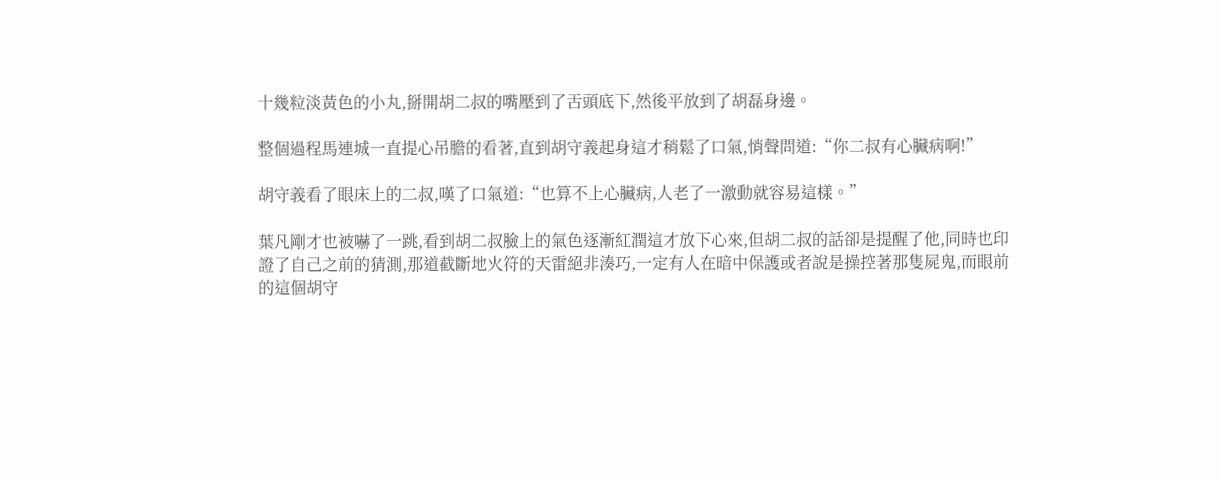十幾粒淡黃色的小丸,掰開胡二叔的嘴壓到了舌頭底下,然後平放到了胡磊身邊。

整個過程馬連城一直提心吊膽的看著,直到胡守義起身這才稍鬆了口氣,悄聲問道:“你二叔有心臟病啊!”

胡守義看了眼床上的二叔,嘆了口氣道:“也算不上心臟病,人老了一激動就容易這樣。”

葉凡剛才也被嚇了一跳,看到胡二叔臉上的氣色逐漸紅潤這才放下心來,但胡二叔的話卻是提醒了他,同時也印證了自己之前的猜測,那道截斷地火符的天雷絕非湊巧,一定有人在暗中保護或者說是操控著那隻屍鬼,而眼前的這個胡守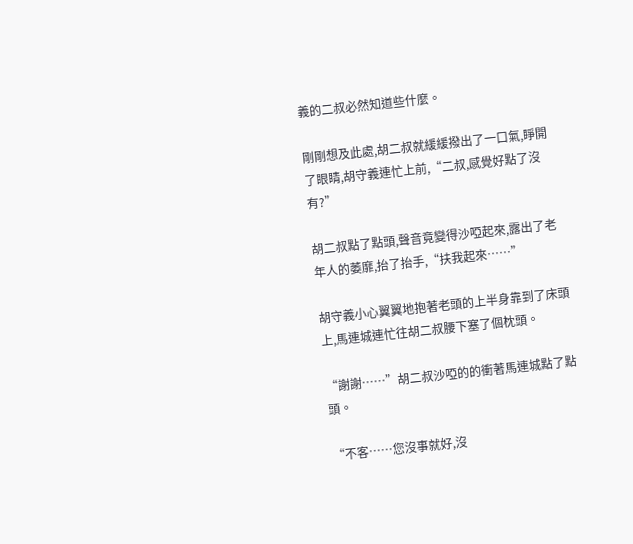義的二叔必然知道些什麼。

剛剛想及此處,胡二叔就緩緩撥出了一口氣,睜開了眼睛,胡守義連忙上前,“二叔,感覺好點了沒有?”

胡二叔點了點頭,聲音竟變得沙啞起來,露出了老年人的萎靡,抬了抬手,“扶我起來……”

胡守義小心翼翼地抱著老頭的上半身靠到了床頭上,馬連城連忙往胡二叔腰下塞了個枕頭。

“謝謝……”胡二叔沙啞的的衝著馬連城點了點頭。

“不客……您沒事就好,沒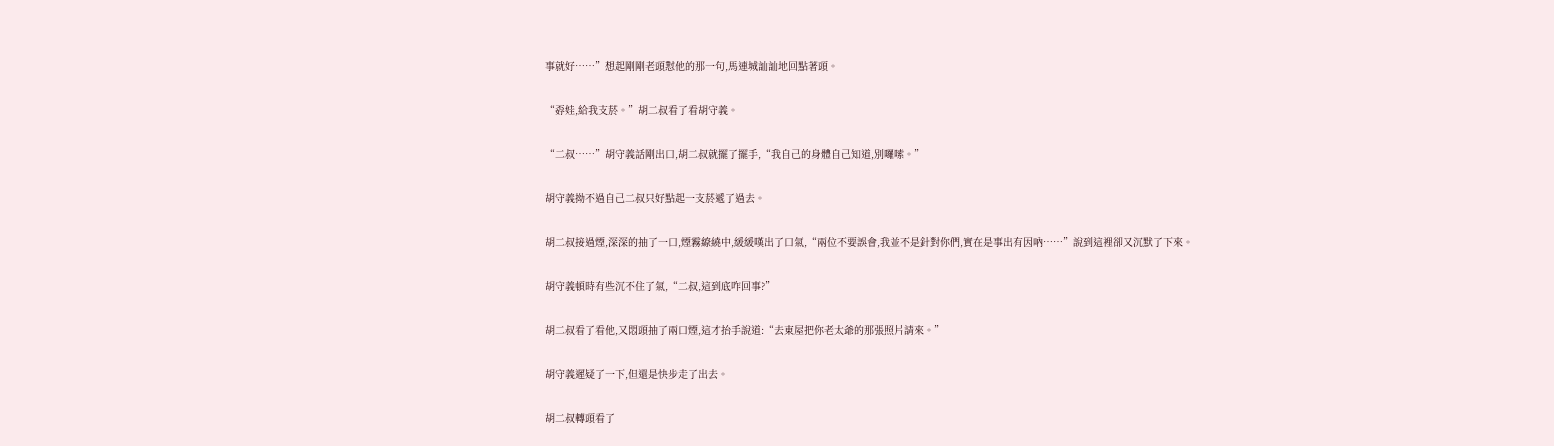事就好……”想起剛剛老頭懟他的那一句,馬連城訕訕地回點著頭。

“孬娃,給我支菸。”胡二叔看了看胡守義。

“二叔……”胡守義話剛出口,胡二叔就擺了擺手,“我自己的身體自己知道,別囉嗦。”

胡守義拗不過自己二叔只好點起一支菸遞了過去。

胡二叔接過煙,深深的抽了一口,煙霧繚繞中,緩緩嘆出了口氣,“兩位不要誤會,我並不是針對你們,實在是事出有因吶……”說到這裡卻又沉默了下來。

胡守義頓時有些沉不住了氣,“二叔,這到底咋回事?”

胡二叔看了看他,又悶頭抽了兩口煙,這才抬手說道:“去東屋把你老太爺的那張照片請來。”

胡守義遲疑了一下,但還是快步走了出去。

胡二叔轉頭看了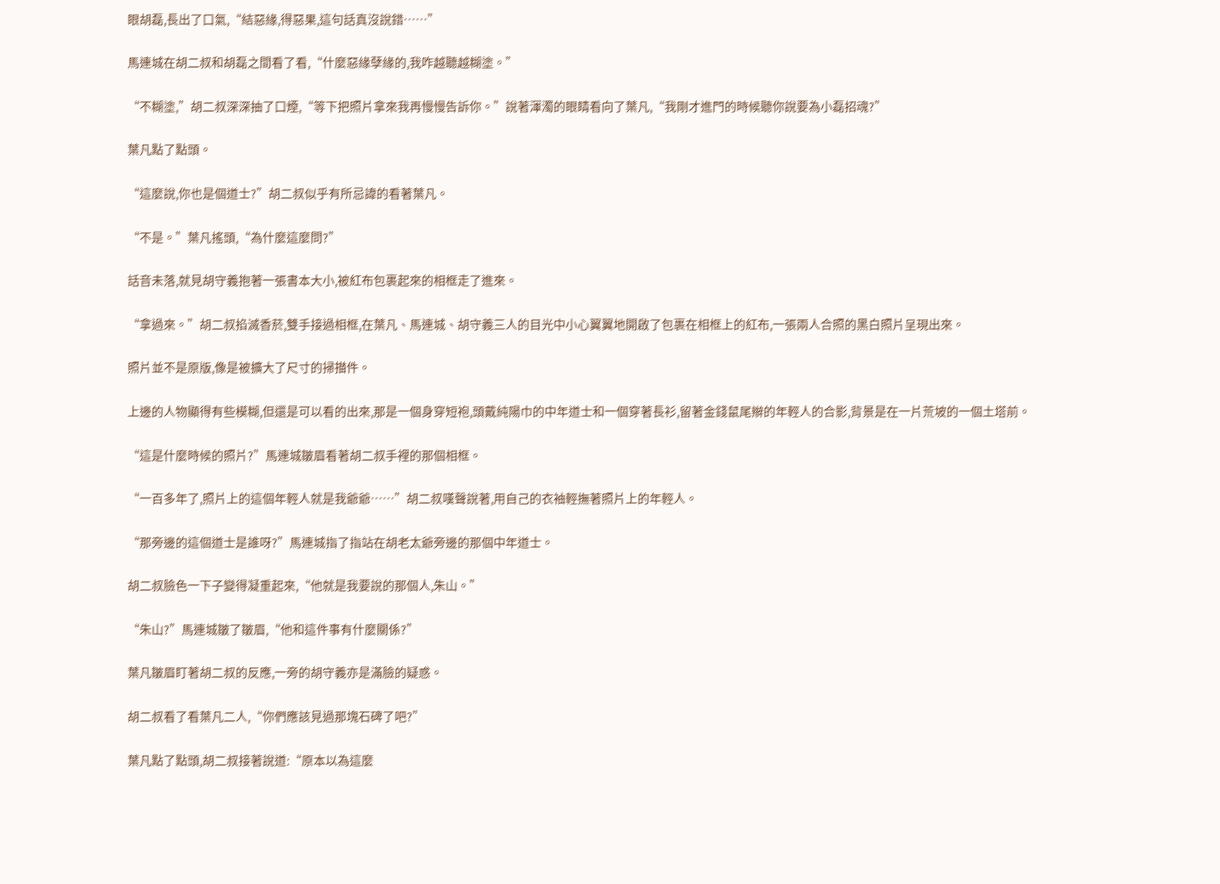眼胡磊,長出了口氣,“結惡緣,得惡果,這句話真沒說錯……”

馬連城在胡二叔和胡磊之間看了看,“什麼惡緣孽緣的,我咋越聽越糊塗。”

“不糊塗,”胡二叔深深抽了口煙,“等下把照片拿來我再慢慢告訴你。”說著渾濁的眼睛看向了葉凡,“我剛才進門的時候聽你說要為小磊招魂?”

葉凡點了點頭。

“這麼說,你也是個道士?”胡二叔似乎有所忌諱的看著葉凡。

“不是。”葉凡搖頭,“為什麼這麼問?”

話音未落,就見胡守義抱著一張書本大小,被紅布包裹起來的相框走了進來。

“拿過來。”胡二叔掐滅香菸,雙手接過相框,在葉凡、馬連城、胡守義三人的目光中小心翼翼地開啟了包裹在相框上的紅布,一張兩人合照的黑白照片呈現出來。

照片並不是原版,像是被擴大了尺寸的掃描件。

上邊的人物顯得有些模糊,但還是可以看的出來,那是一個身穿短袍,頭戴純陽巾的中年道士和一個穿著長衫,留著金錢鼠尾辮的年輕人的合影,背景是在一片荒坡的一個土塔前。

“這是什麼時候的照片?”馬連城皺眉看著胡二叔手裡的那個相框。

“一百多年了,照片上的這個年輕人就是我爺爺……”胡二叔嘆聲說著,用自己的衣袖輕撫著照片上的年輕人。

“那旁邊的這個道士是誰呀?”馬連城指了指站在胡老太爺旁邊的那個中年道士。

胡二叔臉色一下子變得凝重起來,“他就是我要說的那個人,朱山。”

“朱山?”馬連城皺了皺眉,“他和這件事有什麼關係?”

葉凡皺眉盯著胡二叔的反應,一旁的胡守義亦是滿臉的疑惑。

胡二叔看了看葉凡二人,“你們應該見過那塊石碑了吧?”

葉凡點了點頭,胡二叔接著說道:“原本以為這麼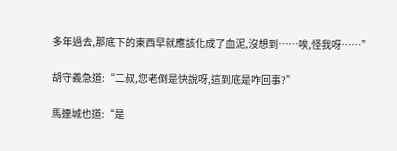多年過去,那底下的東西早就應該化成了血泥,沒想到……唉,怪我呀……”

胡守義急道:“二叔,您老倒是快說呀,這到底是咋回事?”

馬連城也道:“是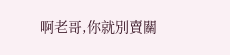啊老哥,你就別賣關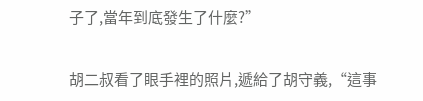子了,當年到底發生了什麼?”

胡二叔看了眼手裡的照片,遞給了胡守義,“這事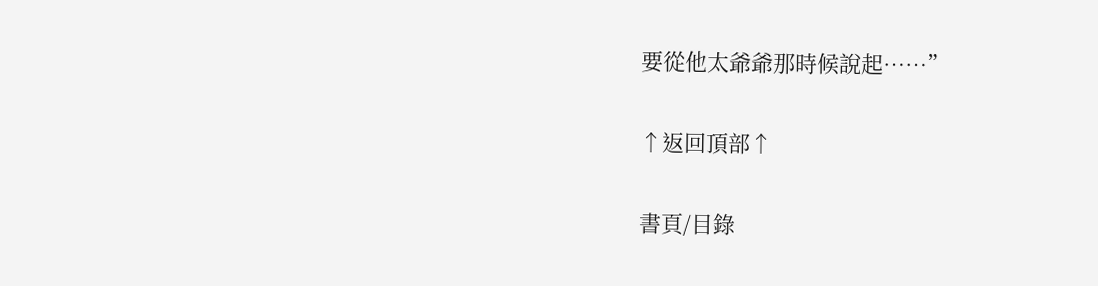要從他太爺爺那時候說起……”

↑返回頂部↑

書頁/目錄